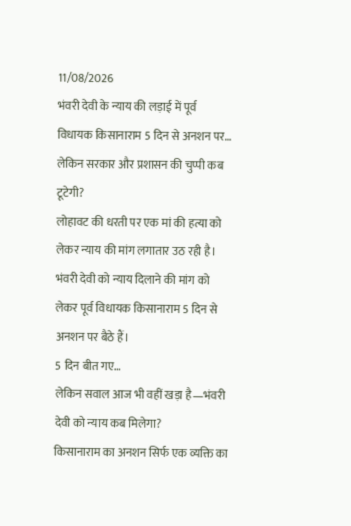11/08/2026
भंवरी देवी के न्याय की लड़ाई में पूर्व विधायक किसानाराम 5 दिन से अनशन पर… लेकिन सरकार और प्रशासन की चुप्पी कब टूटेगी?
लोहावट की धरती पर एक मां की हत्या को लेकर न्याय की मांग लगातार उठ रही है।
भंवरी देवी को न्याय दिलाने की मांग को लेकर पूर्व विधायक किसानाराम 5 दिन से अनशन पर बैठे हैं।
5 दिन बीत गए…
लेकिन सवाल आज भी वहीं खड़ा है—भंवरी देवी को न्याय कब मिलेगा?
किसानाराम का अनशन सिर्फ एक व्यक्ति का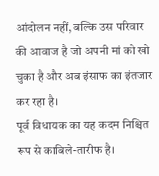आंदोलन नहीं, बल्कि उस परिवार की आवाज है जो अपनी मां को खो चुका है और अब इंसाफ का इंतजार कर रहा है।
पूर्व विधायक का यह कदम निश्चित रूप से काबिले-तारीफ है।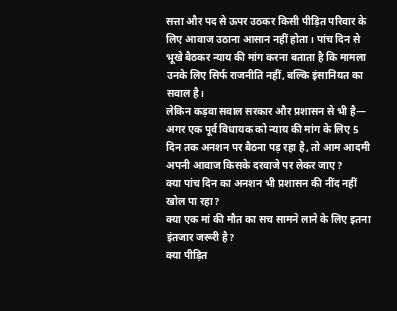सत्ता और पद से ऊपर उठकर किसी पीड़ित परिवार के लिए आवाज उठाना आसान नहीं होता। पांच दिन से भूखे बैठकर न्याय की मांग करना बताता है कि मामला उनके लिए सिर्फ राजनीति नहीं, बल्कि इंसानियत का सवाल है।
लेकिन कड़वा सवाल सरकार और प्रशासन से भी है—
अगर एक पूर्व विधायक को न्याय की मांग के लिए 5 दिन तक अनशन पर बैठना पड़ रहा है, तो आम आदमी अपनी आवाज किसके दरवाजे पर लेकर जाए?
क्या पांच दिन का अनशन भी प्रशासन की नींद नहीं खोल पा रहा?
क्या एक मां की मौत का सच सामने लाने के लिए इतना इंतजार जरूरी है?
क्या पीड़ित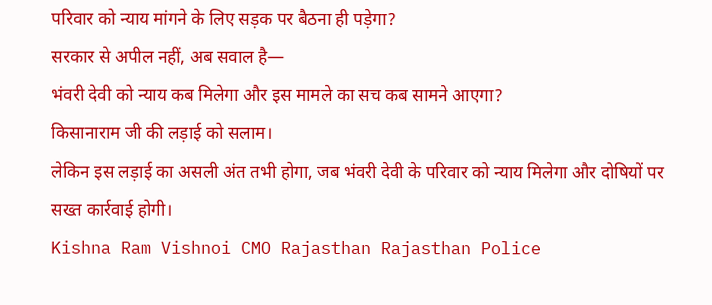परिवार को न्याय मांगने के लिए सड़क पर बैठना ही पड़ेगा?
सरकार से अपील नहीं, अब सवाल है—
भंवरी देवी को न्याय कब मिलेगा और इस मामले का सच कब सामने आएगा?
किसानाराम जी की लड़ाई को सलाम।
लेकिन इस लड़ाई का असली अंत तभी होगा, जब भंवरी देवी के परिवार को न्याय मिलेगा और दोषियों पर सख्त कार्रवाई होगी।
Kishna Ram Vishnoi CMO Rajasthan Rajasthan Police